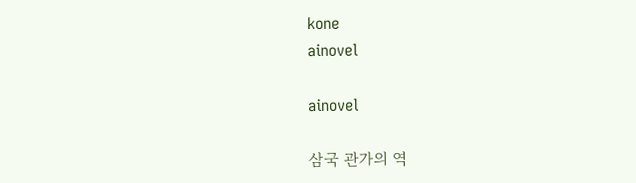kone
ainovel

ainovel

삼국 관가의 역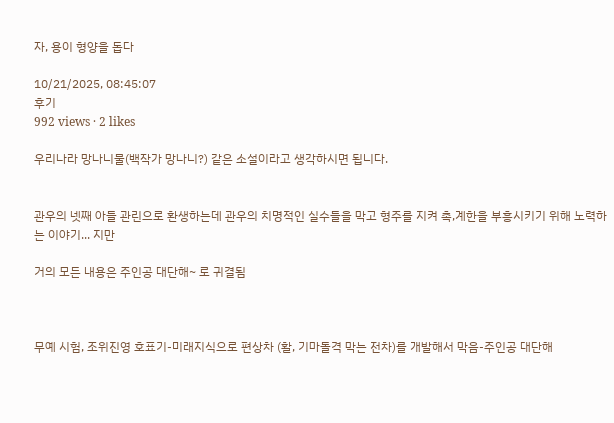자, 용이 형양을 돕다

10/21/2025, 08:45:07
후기
992 views · 2 likes

우리나라 망나니물(백작가 망나니?) 같은 소설이라고 생각하시면 됩니다.


관우의 넷째 아들 관린으로 환생하는데 관우의 치명적인 실수들을 막고 형주를 지켜 촉,계한을 부흥시키기 위해 노력하는 이야기... 지만

거의 모든 내용은 주인공 대단해~ 로 귀결됨



무예 시험, 조위진영 호표기-미래지식으로 편상차 (활, 기마돌격 막는 전차)를 개발해서 막음-주인공 대단해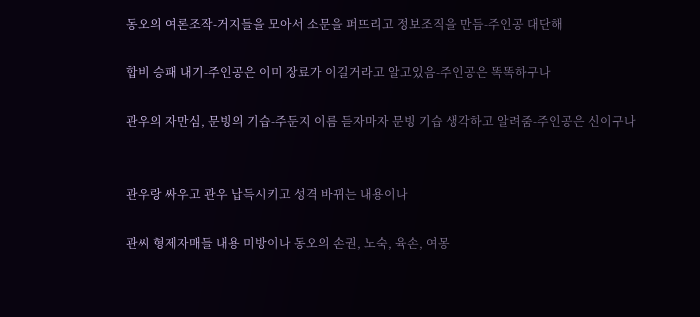동오의 여론조작-거지들을 모아서 소문을 퍼뜨리고 정보조직을 만듬-주인공 대단해

합비 승패 내기-주인공은 이미 장료가 이길거라고 알고있음-주인공은 똑똑하구나

관우의 자만심, 문빙의 기습-주둔지 이름 듣자마자 문빙 기습 생각하고 알려줌-주인공은 신이구나


관우랑 싸우고 관우 납득시키고 성격 바뀌는 내용이나

관씨 형제자매들 내용 미방이나 동오의 손권, 노숙, 육손, 여몽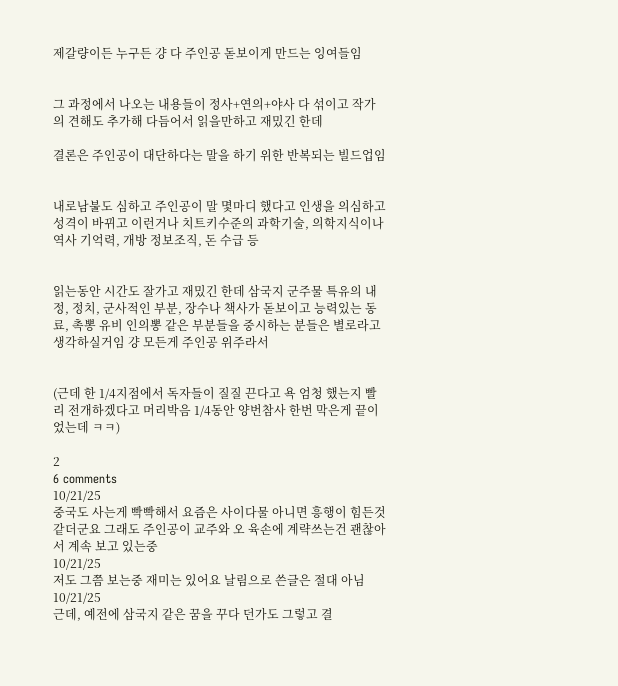제갈량이든 누구든 걍 다 주인공 돋보이게 만드는 잉여들임


그 과정에서 나오는 내용들이 정사+연의+야사 다 섞이고 작가의 견해도 추가해 다듬어서 읽을만하고 재밌긴 한데

결론은 주인공이 대단하다는 말을 하기 위한 반복되는 빌드업임


내로남불도 심하고 주인공이 말 몇마디 했다고 인생을 의심하고 성격이 바뀌고 이런거나 치트키수준의 과학기술, 의학지식이나 역사 기억력, 개방 정보조직, 돈 수급 등


읽는동안 시간도 잘가고 재밌긴 한데 삼국지 군주물 특유의 내정, 정치, 군사적인 부분, 장수나 책사가 돋보이고 능력있는 동료, 촉뽕 유비 인의뽕 같은 부분들을 중시하는 분들은 별로라고 생각하실거임 걍 모든게 주인공 위주라서


(근데 한 1/4지점에서 독자들이 질질 끈다고 욕 엄청 했는지 빨리 전개하겠다고 머리박음 1/4동안 양번참사 한번 막은게 끝이었는데 ㅋㅋ)

2
6 comments
10/21/25
중국도 사는게 빡빡해서 요즘은 사이다물 아니면 흥행이 힘든것 같더군요 그래도 주인공이 교주와 오 육손에 계략쓰는건 괜찮아서 계속 보고 있는중
10/21/25
저도 그쯤 보는중 재미는 있어요 날림으로 쓴글은 절대 아님
10/21/25
근데, 예전에 삼국지 같은 꿈을 꾸다 던가도 그렇고 결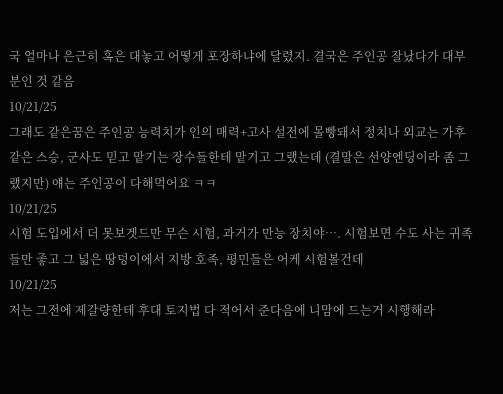국 얼마나 은근히 혹은 대놓고 어떻게 포장하냐에 달렸지. 결국은 주인공 잘났다가 대부분인 것 같음
10/21/25
그래도 같은꿈은 주인공 능력치가 인의 매력+고사 설전에 몰빵돼서 정치나 외교는 가후같은 스승, 군사도 믿고 맡기는 장수들한테 맡기고 그랬는데 (결말은 선양엔딩이라 좀 그랬지만) 얘는 주인공이 다해먹어요 ㅋㅋ
10/21/25
시험 도입에서 더 못보겟드만 무슨 시험, 과거가 만능 장치야…. 시험보면 수도 사는 귀족들만 좋고 그 넓은 땅덩이에서 지방 호족, 평민들은 어케 시험볼건데
10/21/25
저는 그전에 제갈량한테 후대 토지법 다 적어서 준다음에 니맘에 드는거 시행해라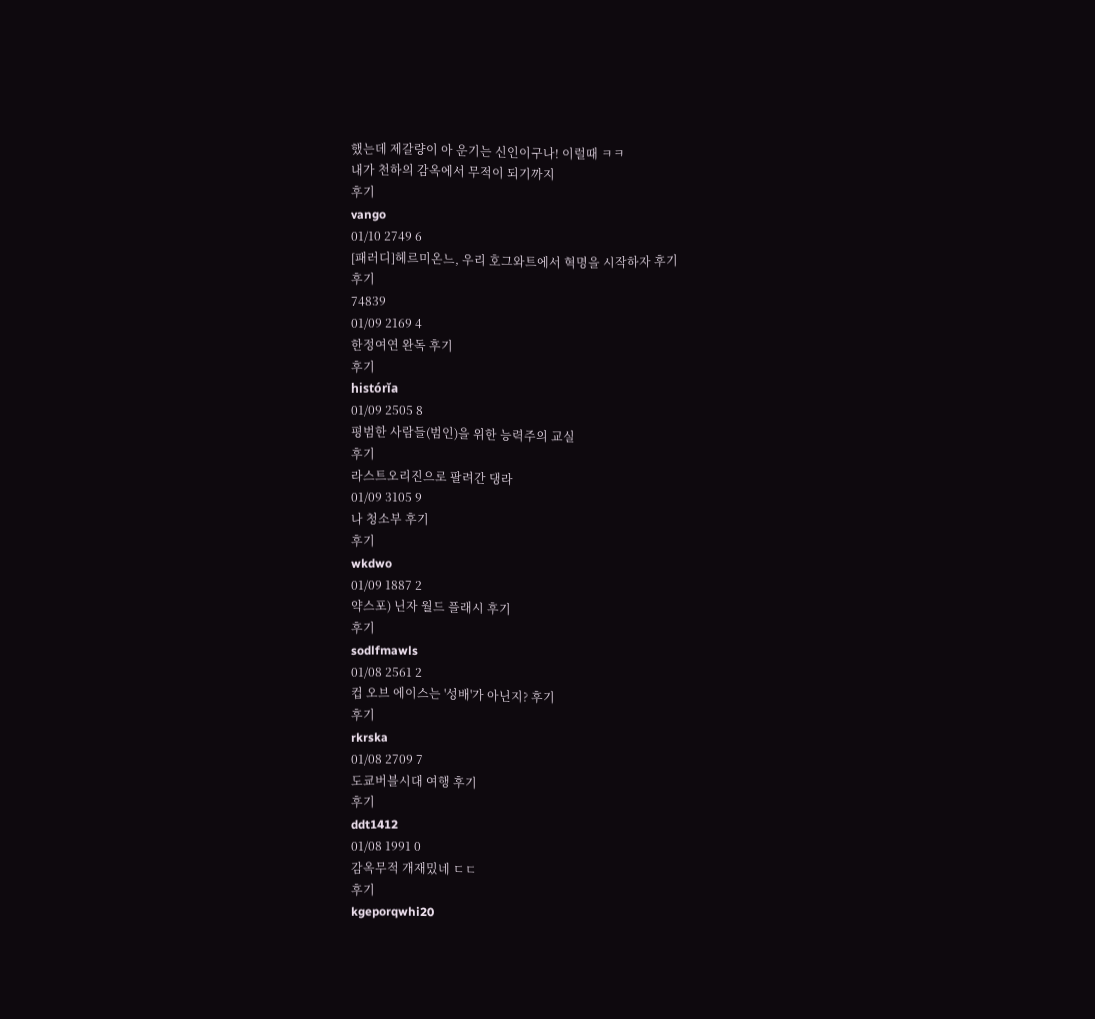했는데 제갈량이 아 운기는 신인이구나! 이럴때 ㅋㅋ
내가 천하의 감옥에서 무적이 되기까지
후기
vango
01/10 2749 6
[패러디]헤르미온느, 우리 호그와트에서 혁명을 시작하자 후기
후기
74839
01/09 2169 4
한정여연 완독 후기
후기
histórĭa
01/09 2505 8
평범한 사람들(범인)을 위한 능력주의 교실
후기
라스트오리진으로 팔려간 댕라
01/09 3105 9
나 청소부 후기
후기
wkdwo
01/09 1887 2
약스포) 닌자 월드 플래시 후기
후기
sodlfmawls
01/08 2561 2
컵 오브 에이스는 '성배'가 아닌지? 후기
후기
rkrska
01/08 2709 7
도쿄버블시대 여행 후기
후기
ddt1412
01/08 1991 0
감옥무적 개재밌네 ㄷㄷ
후기
kgeporqwhi20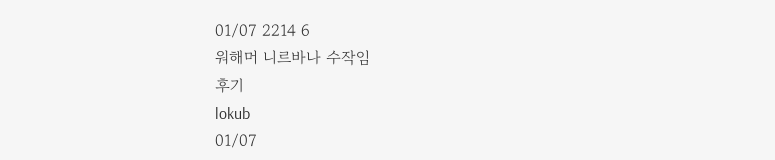01/07 2214 6
워해머 니르바나 수작임
후기
lokub
01/07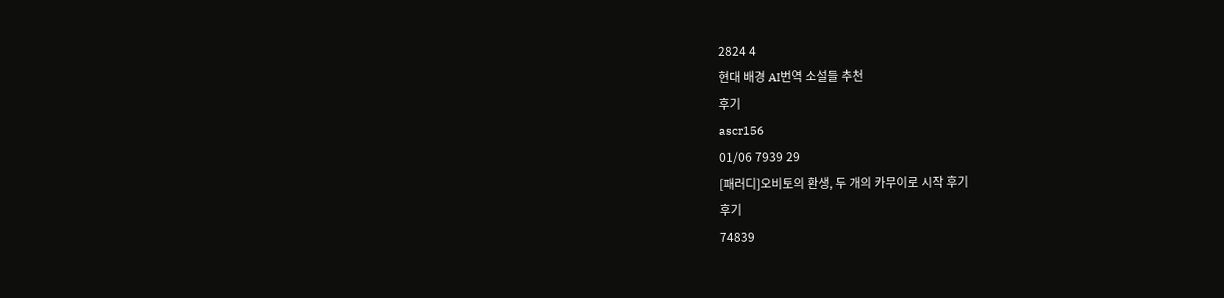2824 4
현대 배경 AI번역 소설들 추천
후기
ascr156
01/06 7939 29
[패러디]오비토의 환생, 두 개의 카무이로 시작 후기
후기
74839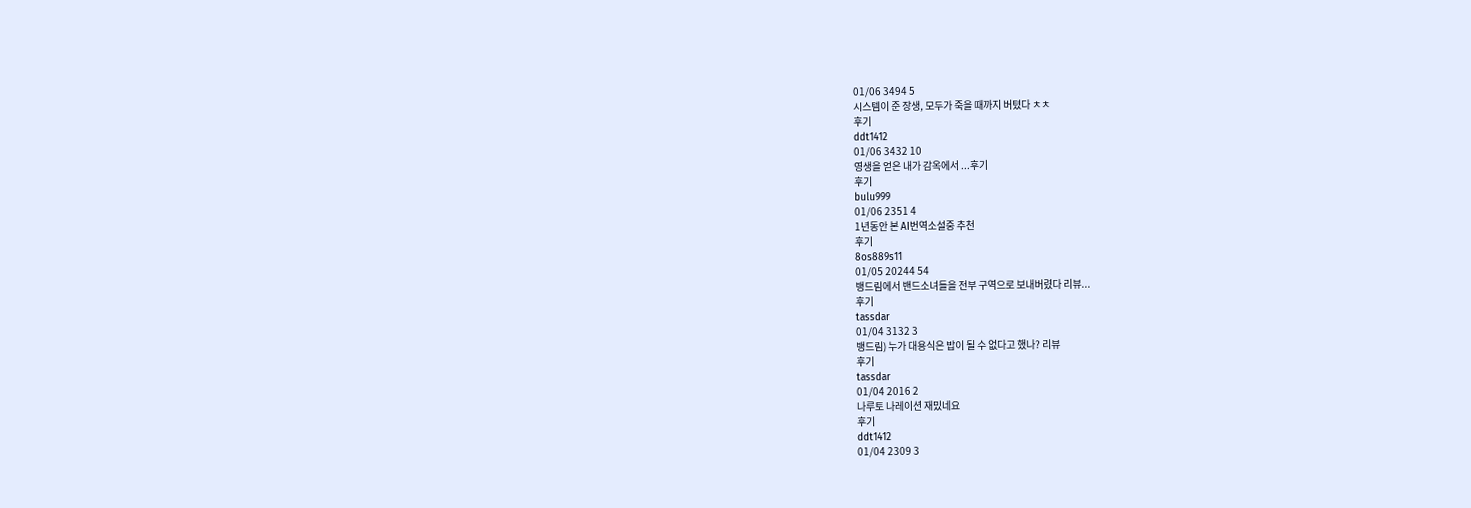01/06 3494 5
시스템이 준 장생, 모두가 죽을 때까지 버텼다 ㅊㅊ
후기
ddt1412
01/06 3432 10
영생을 얻은 내가 감옥에서 ...후기
후기
bulu999
01/06 2351 4
1년동안 본 AI번역소설중 추천
후기
8os889s11
01/05 20244 54
뱅드림에서 밴드소녀들을 전부 구역으로 보내버렸다 리뷰...
후기
tassdar
01/04 3132 3
뱅드림) 누가 대용식은 밥이 될 수 없다고 했나? 리뷰
후기
tassdar
01/04 2016 2
나루토 나레이션 재밌네요
후기
ddt1412
01/04 2309 3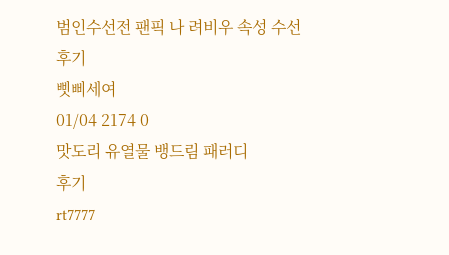범인수선전 팬픽 나 려비우 속성 수선
후기
삣삐세여
01/04 2174 0
맛도리 유열물 뱅드림 패러디
후기
rt7777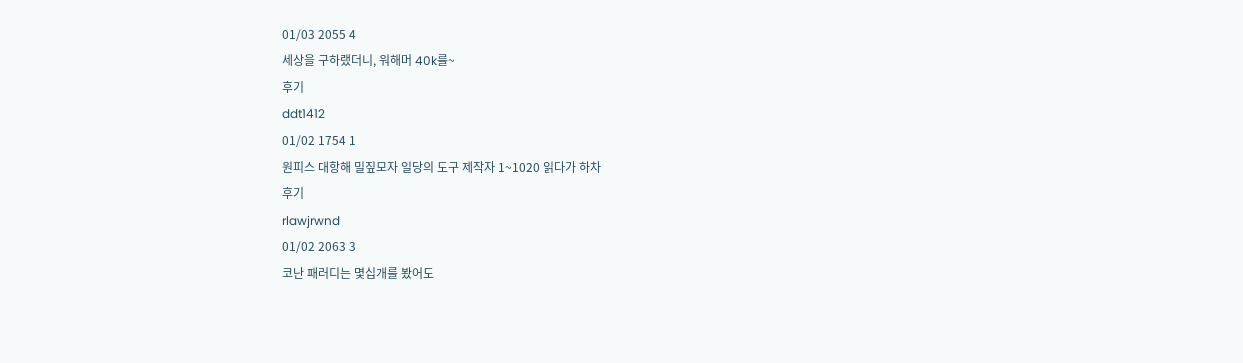01/03 2055 4
세상을 구하랬더니, 워해머 40k를~
후기
ddt1412
01/02 1754 1
원피스 대항해 밀짚모자 일당의 도구 제작자 1~1020 읽다가 하차
후기
rlawjrwnd
01/02 2063 3
코난 패러디는 몇십개를 봤어도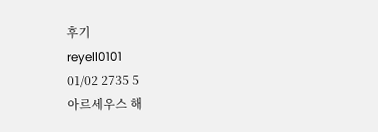후기
reyell0101
01/02 2735 5
아르세우스 해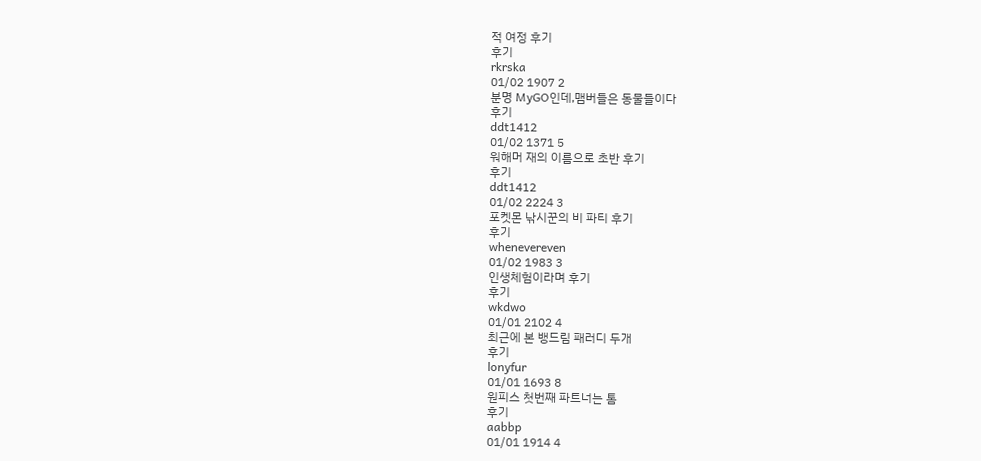적 여정 후기
후기
rkrska
01/02 1907 2
분명 MyGO인데,맴버들은 동물들이다
후기
ddt1412
01/02 1371 5
워해머 재의 이름으로 초반 후기
후기
ddt1412
01/02 2224 3
포켓몬 낚시꾼의 비 파티 후기
후기
whenevereven
01/02 1983 3
인생체험이라며 후기
후기
wkdwo
01/01 2102 4
최근에 본 뱅드림 패러디 두개
후기
lonyfur
01/01 1693 8
원피스 첫번째 파트너는 톰
후기
aabbp
01/01 1914 4